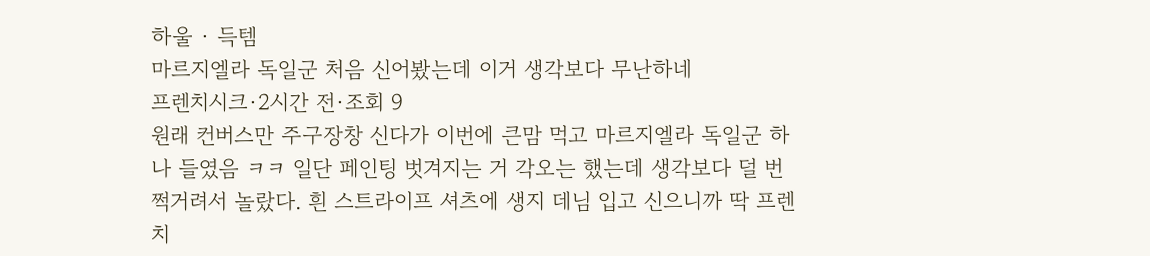하울 · 득템
마르지엘라 독일군 처음 신어봤는데 이거 생각보다 무난하네
프렌치시크·2시간 전·조회 9
원래 컨버스만 주구장창 신다가 이번에 큰맘 먹고 마르지엘라 독일군 하나 들였음 ㅋㅋ 일단 페인팅 벗겨지는 거 각오는 했는데 생각보다 덜 번쩍거려서 놀랐다. 흰 스트라이프 셔츠에 생지 데님 입고 신으니까 딱 프렌치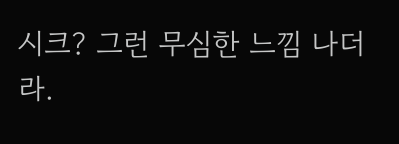시크? 그런 무심한 느낌 나더라.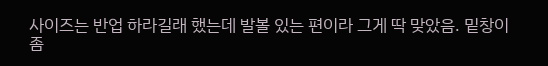사이즈는 반업 하라길래 했는데 발볼 있는 편이라 그게 딱 맞았음. 밑창이 좀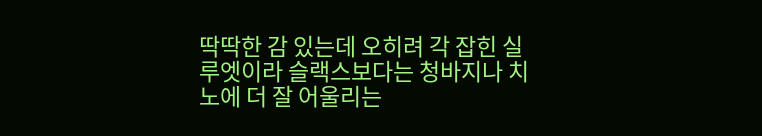딱딱한 감 있는데 오히려 각 잡힌 실루엣이라 슬랙스보다는 청바지나 치노에 더 잘 어울리는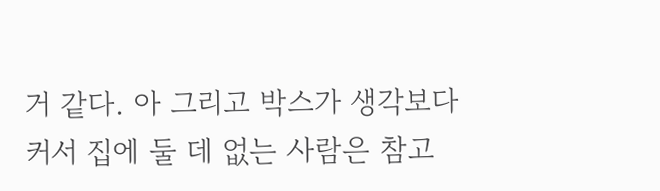거 같다. 아 그리고 박스가 생각보다 커서 집에 둘 데 없는 사람은 참고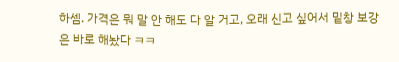하셈. 가격은 뭐 말 안 해도 다 알 거고, 오래 신고 싶어서 밑창 보강은 바로 해놨다 ㅋㅋ